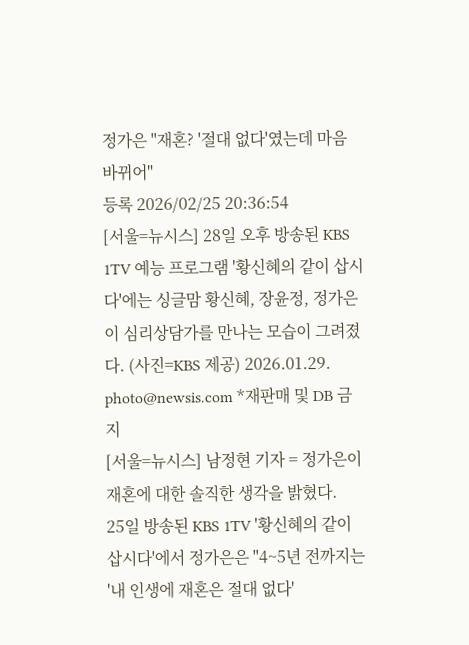정가은 "재혼? '절대 없다'였는데 마음 바뀌어"
등록 2026/02/25 20:36:54
[서울=뉴시스] 28일 오후 방송된 KBS 1TV 예능 프로그램 '황신혜의 같이 삽시다'에는 싱글맘 황신혜, 장윤정, 정가은이 심리상담가를 만나는 모습이 그려졌다. (사진=KBS 제공) 2026.01.29. photo@newsis.com *재판매 및 DB 금지
[서울=뉴시스] 남정현 기자 = 정가은이 재혼에 대한 솔직한 생각을 밝혔다.
25일 방송된 KBS 1TV '황신혜의 같이 삽시다'에서 정가은은 "4~5년 전까지는 '내 인생에 재혼은 절대 없다'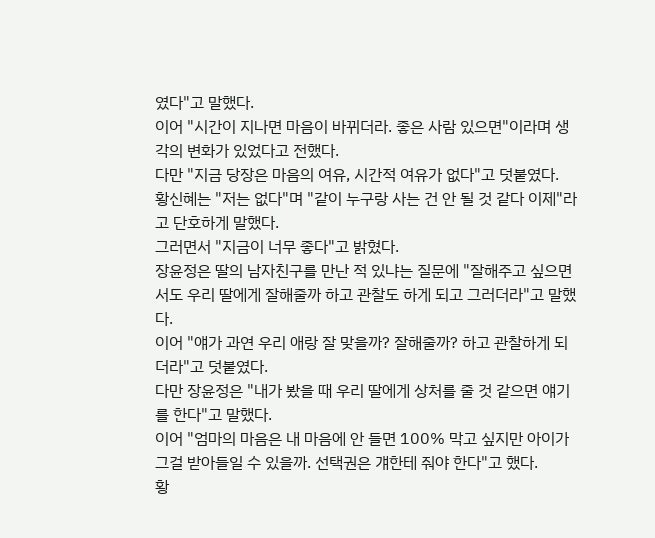였다"고 말했다.
이어 "시간이 지나면 마음이 바뀌더라. 좋은 사람 있으면"이라며 생각의 변화가 있었다고 전했다.
다만 "지금 당장은 마음의 여유, 시간적 여유가 없다"고 덧붙였다.
황신혜는 "저는 없다"며 "같이 누구랑 사는 건 안 될 것 같다 이제"라고 단호하게 말했다.
그러면서 "지금이 너무 좋다"고 밝혔다.
장윤정은 딸의 남자친구를 만난 적 있냐는 질문에 "잘해주고 싶으면서도 우리 딸에게 잘해줄까 하고 관찰도 하게 되고 그러더라"고 말했다.
이어 "얘가 과연 우리 애랑 잘 맞을까? 잘해줄까? 하고 관찰하게 되더라"고 덧붙였다.
다만 장윤정은 "내가 봤을 때 우리 딸에게 상처를 줄 것 같으면 얘기를 한다"고 말했다.
이어 "엄마의 마음은 내 마음에 안 들면 100% 막고 싶지만 아이가 그걸 받아들일 수 있을까. 선택권은 걔한테 줘야 한다"고 했다.
황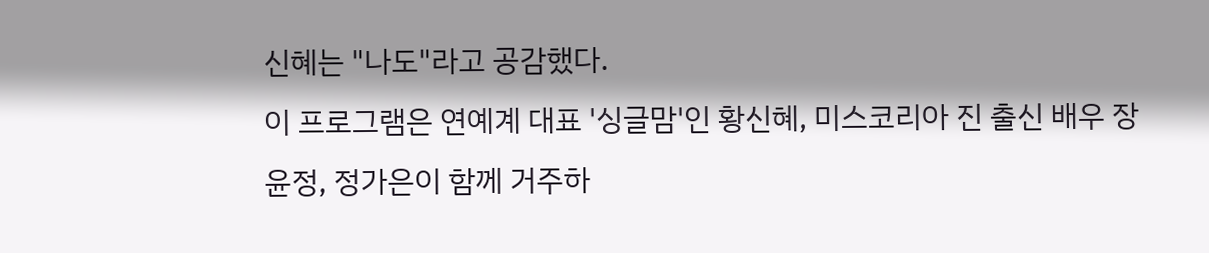신혜는 "나도"라고 공감했다.
이 프로그램은 연예계 대표 '싱글맘'인 황신혜, 미스코리아 진 출신 배우 장윤정, 정가은이 함께 거주하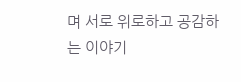며 서로 위로하고 공감하는 이야기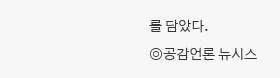를 담았다.
◎공감언론 뉴시스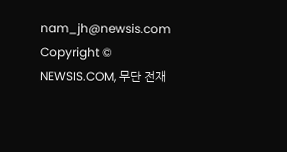nam_jh@newsis.com
Copyright © NEWSIS.COM, 무단 전재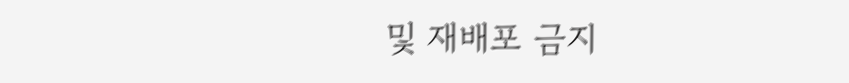및 재배포 금지